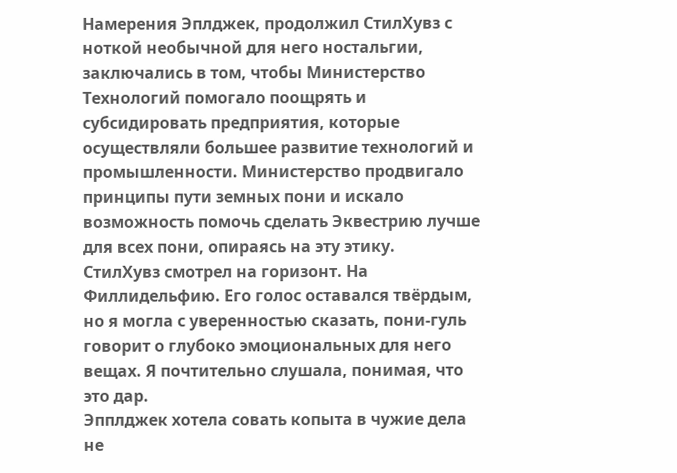Намерения Эплджек, продолжил СтилХувз с ноткой необычной для него ностальгии, заключались в том, чтобы Министерство Технологий помогало поощрять и субсидировать предприятия, которые осуществляли большее развитие технологий и промышленности. Министерство продвигало принципы пути земных пони и искало возможность помочь сделать Эквестрию лучше для всех пони, опираясь на эту этику.
СтилХувз смотрел на горизонт. На Филлидельфию. Его голос оставался твёрдым, но я могла с уверенностью сказать, пони-гуль говорит о глубоко эмоциональных для него вещах. Я почтительно слушала, понимая, что это дар.
Эпплджек хотела совать копыта в чужие дела не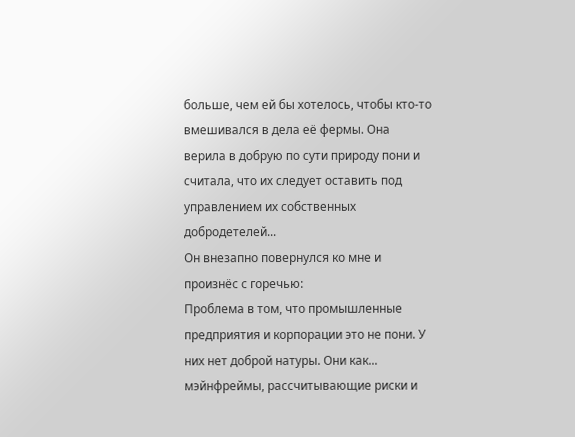больше, чем ей бы хотелось, чтобы кто-то вмешивался в дела её фермы. Она верила в добрую по сути природу пони и считала, что их следует оставить под управлением их собственных добродетелей...
Он внезапно повернулся ко мне и произнёс с горечью:
Проблема в том, что промышленные предприятия и корпорации это не пони. У них нет доброй натуры. Они как... мэйнфреймы, рассчитывающие риски и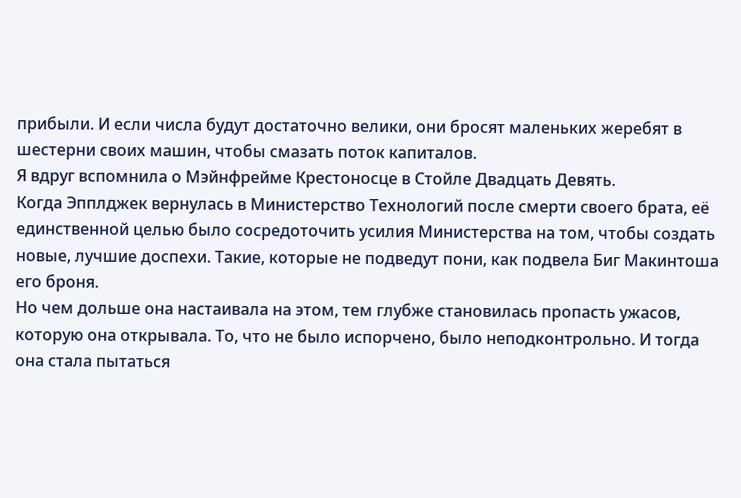прибыли. И если числа будут достаточно велики, они бросят маленьких жеребят в шестерни своих машин, чтобы смазать поток капиталов.
Я вдруг вспомнила о Мэйнфрейме Крестоносце в Стойле Двадцать Девять.
Когда Эпплджек вернулась в Министерство Технологий после смерти своего брата, её единственной целью было сосредоточить усилия Министерства на том, чтобы создать новые, лучшие доспехи. Такие, которые не подведут пони, как подвела Биг Макинтоша его броня.
Но чем дольше она настаивала на этом, тем глубже становилась пропасть ужасов, которую она открывала. То, что не было испорчено, было неподконтрольно. И тогда она стала пытаться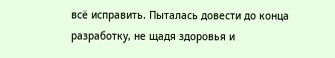всё исправить. Пыталась довести до конца разработку, не щадя здоровья и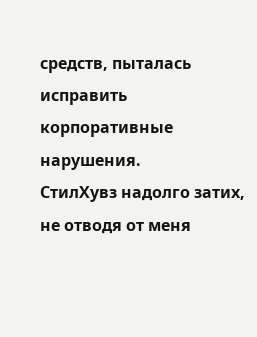средств, пыталась исправить корпоративные нарушения.
СтилХувз надолго затих, не отводя от меня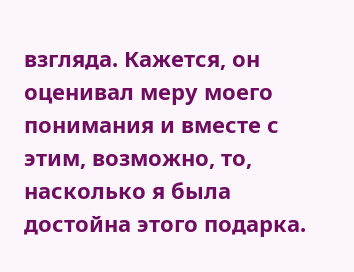взгляда. Кажется, он оценивал меру моего понимания и вместе с этим, возможно, то, насколько я была достойна этого подарка.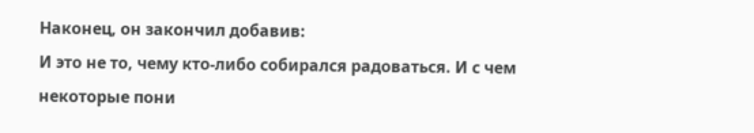Наконец, он закончил добавив:
И это не то, чему кто-либо собирался радоваться. И с чем некоторые пони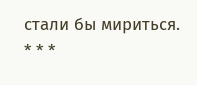стали бы мириться.
* * *